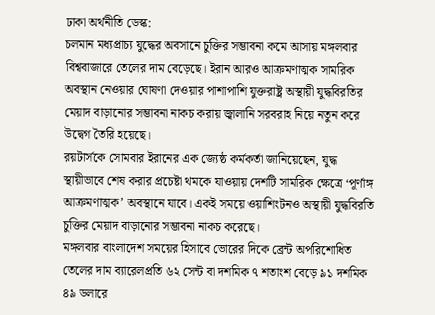ঢাকা অর্থনীতি ডেস্ক:
চলমান মধ্যপ্রাচ্য যুদ্ধের অবসানে চুক্তির সম্ভাবনা কমে আসায় মঙ্গলবার বিশ্ববাজারে তেলের দাম বেড়েছে। ইরান আরও আক্রমণাত্মক সামরিক অবস্থান নেওয়ার ঘোষণা দেওয়ার পাশাপাশি যুক্তরাষ্ট্র অস্থায়ী যুদ্ধবিরতির মেয়াদ বাড়ানোর সম্ভাবনা নাকচ করায় জ্বালানি সরবরাহ নিয়ে নতুন করে উদ্বেগ তৈরি হয়েছে।
রয়টার্সকে সোমবার ইরানের এক জ্যেষ্ঠ কর্মকর্তা জানিয়েছেন, যুদ্ধ স্থায়ীভাবে শেষ করার প্রচেষ্টা থমকে যাওয়ায় দেশটি সামরিক ক্ষেত্রে ‘পূর্ণাঙ্গ আক্রমণাত্মক’ অবস্থানে যাবে। একই সময়ে ওয়াশিংটনও অস্থায়ী যুদ্ধবিরতি চুক্তির মেয়াদ বাড়ানোর সম্ভাবনা নাকচ করেছে।
মঙ্গলবার বাংলাদেশ সময়ের হিসাবে ভোরের দিকে ব্রেন্ট অপরিশোধিত তেলের দাম ব্যারেলপ্রতি ৬২ সেন্ট বা দশমিক ৭ শতাংশ বেড়ে ৯১ দশমিক ৪৯ ডলারে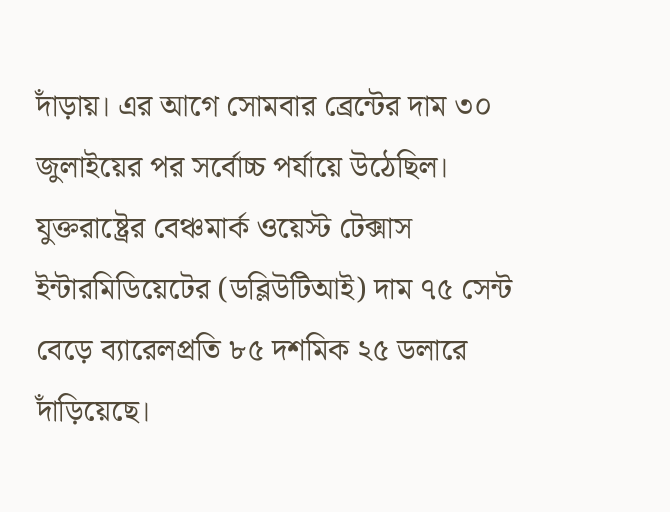দাঁড়ায়। এর আগে সোমবার ব্রেন্টের দাম ৩০ জুলাইয়ের পর সর্বোচ্চ পর্যায়ে উঠেছিল।
যুক্তরাষ্ট্রের বেঞ্চমার্ক ওয়েস্ট টেক্সাস ইন্টারমিডিয়েটের (ডব্লিউটিআই) দাম ৭৫ সেন্ট বেড়ে ব্যারেলপ্রতি ৮৫ দশমিক ২৫ ডলারে দাঁড়িয়েছে।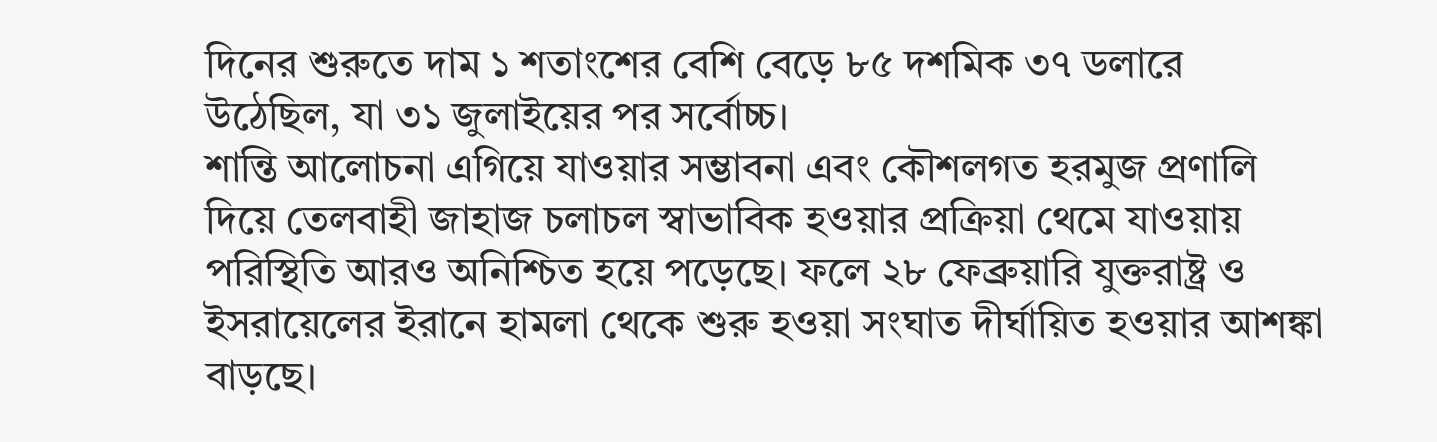দিনের শুরুতে দাম ১ শতাংশের বেশি বেড়ে ৮৫ দশমিক ৩৭ ডলারে উঠেছিল, যা ৩১ জুলাইয়ের পর সর্বোচ্চ।
শান্তি আলোচনা এগিয়ে যাওয়ার সম্ভাবনা এবং কৌশলগত হরমুজ প্রণালি দিয়ে তেলবাহী জাহাজ চলাচল স্বাভাবিক হওয়ার প্রক্রিয়া থেমে যাওয়ায় পরিস্থিতি আরও অনিশ্চিত হয়ে পড়েছে। ফলে ২৮ ফেব্রুয়ারি যুক্তরাষ্ট্র ও ইসরায়েলের ইরানে হামলা থেকে শুরু হওয়া সংঘাত দীর্ঘায়িত হওয়ার আশঙ্কা বাড়ছে।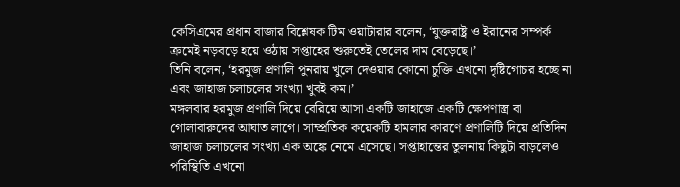কেসিএমের প্রধান বাজার বিশ্লেষক টিম ওয়াটারার বলেন, ‘যুক্তরাষ্ট্র ও ইরানের সম্পর্ক ক্রমেই নড়বড়ে হয়ে ওঠায় সপ্তাহের শুরুতেই তেলের দাম বেড়েছে।’
তিনি বলেন, ‘হরমুজ প্রণালি পুনরায় খুলে দেওয়ার কোনো চুক্তি এখনো দৃষ্টিগোচর হচ্ছে না এবং জাহাজ চলাচলের সংখ্যা খুবই কম।’
মঙ্গলবার হরমুজ প্রণালি দিয়ে বেরিয়ে আসা একটি জাহাজে একটি ক্ষেপণাস্ত্র বা গোলাবারুদের আঘাত লাগে। সাম্প্রতিক কয়েকটি হামলার কারণে প্রণালিটি দিয়ে প্রতিদিন জাহাজ চলাচলের সংখ্যা এক অঙ্কে নেমে এসেছে। সপ্তাহান্তের তুলনায় কিছুটা বাড়লেও পরিস্থিতি এখনো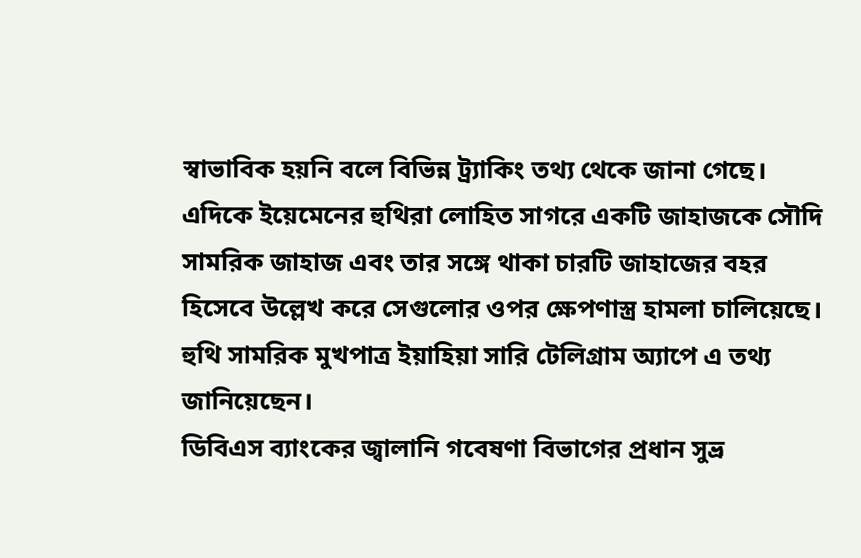স্বাভাবিক হয়নি বলে বিভিন্ন ট্র্যাকিং তথ্য থেকে জানা গেছে।
এদিকে ইয়েমেনের হুথিরা লোহিত সাগরে একটি জাহাজকে সৌদি সামরিক জাহাজ এবং তার সঙ্গে থাকা চারটি জাহাজের বহর হিসেবে উল্লেখ করে সেগুলোর ওপর ক্ষেপণাস্ত্র হামলা চালিয়েছে। হুথি সামরিক মুখপাত্র ইয়াহিয়া সারি টেলিগ্রাম অ্যাপে এ তথ্য জানিয়েছেন।
ডিবিএস ব্যাংকের জ্বালানি গবেষণা বিভাগের প্রধান সুভ্র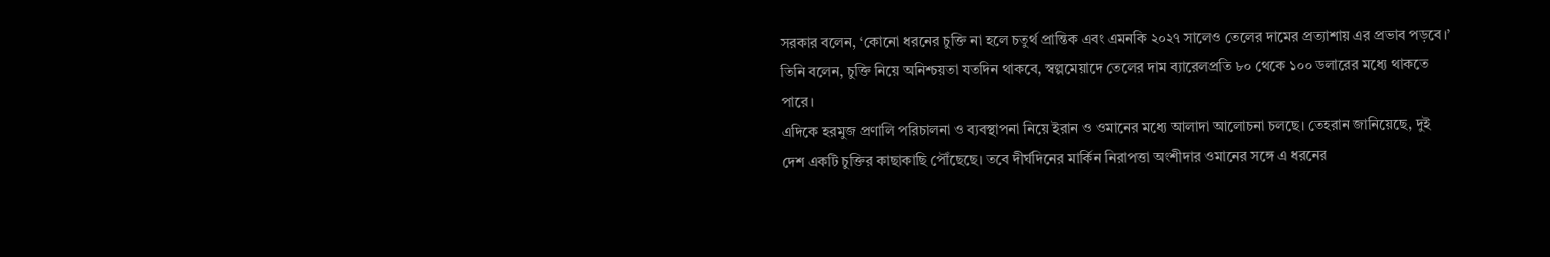সরকার বলেন, ‘কোনো ধরনের চুক্তি না হলে চতুর্থ প্রান্তিক এবং এমনকি ২০২৭ সালেও তেলের দামের প্রত্যাশায় এর প্রভাব পড়বে।’
তিনি বলেন, চুক্তি নিয়ে অনিশ্চয়তা যতদিন থাকবে, স্বল্পমেয়াদে তেলের দাম ব্যারেলপ্রতি ৮০ থেকে ১০০ ডলারের মধ্যে থাকতে পারে।
এদিকে হরমুজ প্রণালি পরিচালনা ও ব্যবস্থাপনা নিয়ে ইরান ও ওমানের মধ্যে আলাদা আলোচনা চলছে। তেহরান জানিয়েছে, দুই দেশ একটি চুক্তির কাছাকাছি পৌঁছেছে। তবে দীর্ঘদিনের মার্কিন নিরাপত্তা অংশীদার ওমানের সঙ্গে এ ধরনের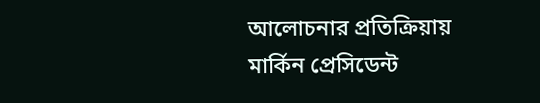আলোচনার প্রতিক্রিয়ায় মার্কিন প্রেসিডেন্ট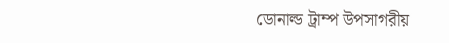ডোনাল্ড ট্রাম্প উপসাগরীয়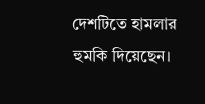দেশটিতে হামলার হুমকি দিয়েছেন।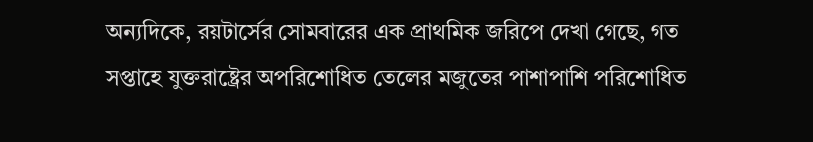অন্যদিকে, রয়টার্সের সোমবারের এক প্রাথমিক জরিপে দেখা গেছে, গত সপ্তাহে যুক্তরাষ্ট্রের অপরিশোধিত তেলের মজুতের পাশাপাশি পরিশোধিত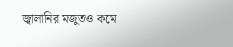জ্বালানির মজুতও কমে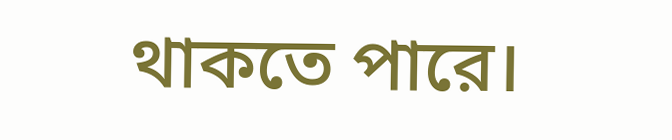থাকতে পারে।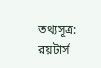তথ্যসূত্র: রয়টার্স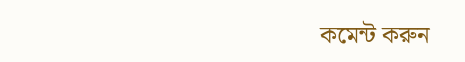কমেন্ট করুন